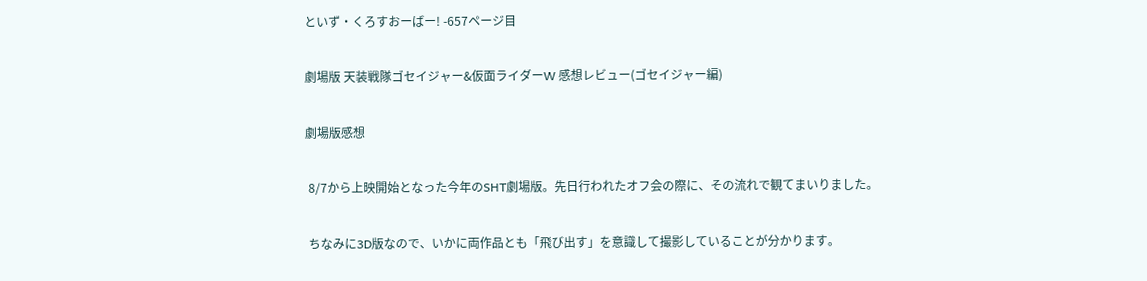といず・くろすおーばー! -657ページ目

劇場版 天装戦隊ゴセイジャー&仮面ライダーW 感想レビュー(ゴセイジャー編)

劇場版感想

 8/7から上映開始となった今年のSHT劇場版。先日行われたオフ会の際に、その流れで観てまいりました。

 ちなみに3D版なので、いかに両作品とも「飛び出す」を意識して撮影していることが分かります。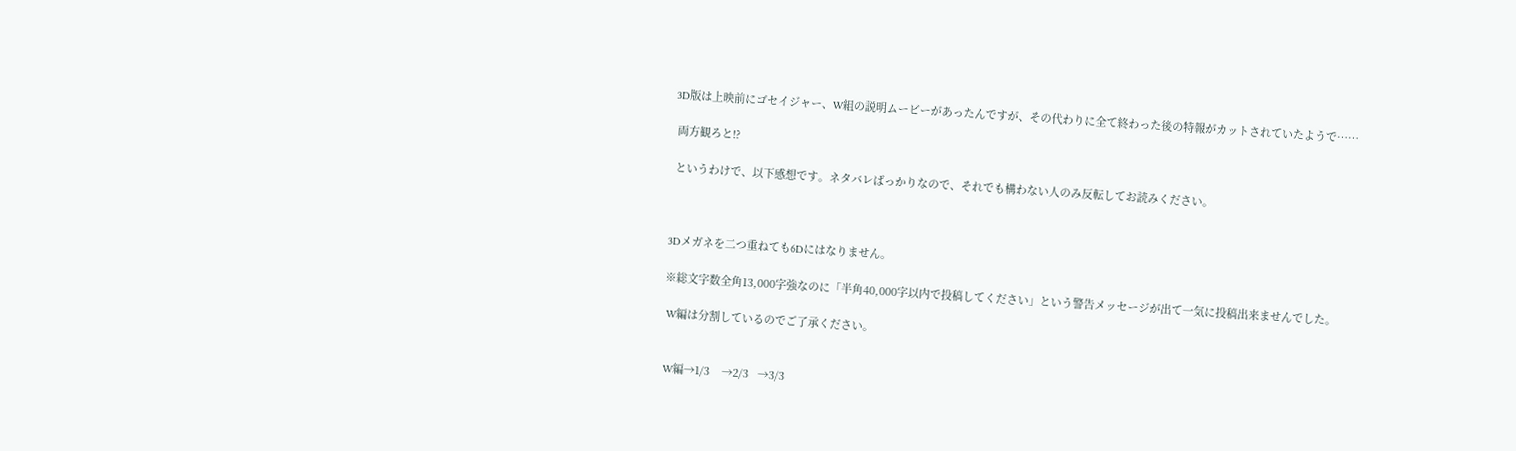3D版は上映前にゴセイジャー、W組の説明ムービーがあったんですが、その代わりに全て終わった後の特報がカットされていたようで……

 両方観ろと!?

 というわけで、以下感想です。ネタバレばっかりなので、それでも構わない人のみ反転してお読みください。



3Dメガネを二つ重ねても6Dにはなりません。

※総文字数全角13,000字強なのに「半角40,000字以内で投稿してください」という警告メッセージが出て一気に投稿出来ませんでした。

 W編は分割しているのでご了承ください。


 W編→1/3    →2/3   →3/3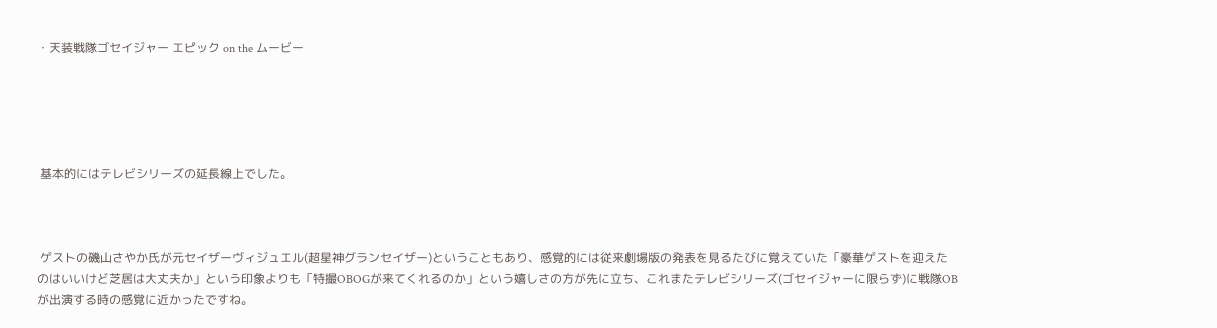・天装戦隊ゴセイジャー エピック on the ムービー





 基本的にはテレビシリーズの延長線上でした。



 ゲストの磯山さやか氏が元セイザーヴィジュエル(超星神グランセイザー)ということもあり、感覚的には従来劇場版の発表を見るたびに覚えていた「豪華ゲストを迎えたのはいいけど芝居は大丈夫か」という印象よりも「特撮OBOGが来てくれるのか」という嬉しさの方が先に立ち、これまたテレビシリーズ(ゴセイジャーに限らず)に戦隊OBが出演する時の感覚に近かったですね。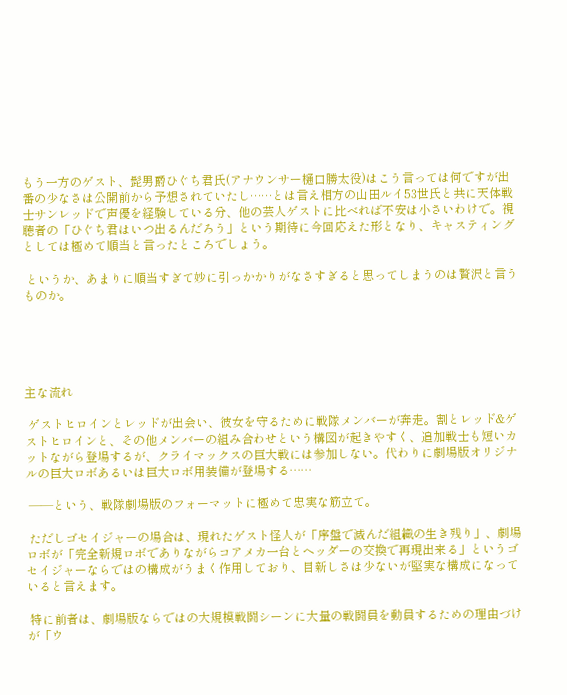もう一方のゲスト、髭男爵ひぐち君氏(アナウンサー樋口勝太役)はこう言っては何ですが出番の少なさは公開前から予想されていたし……とは言え相方の山田ルイ53世氏と共に天体戦士サンレッドで声優を経験している分、他の芸人ゲストに比べれば不安は小さいわけで。視聴者の「ひぐち君はいつ出るんだろう」という期待に今回応えた形となり、キャスティングとしては極めて順当と言ったところでしょう。

 というか、あまりに順当すぎて妙に引っかかりがなさすぎると思ってしまうのは贅沢と言うものか。





主な流れ

 ゲストヒロインとレッドが出会い、彼女を守るために戦隊メンバーが奔走。割とレッド&ゲストヒロインと、その他メンバーの組み合わせという構図が起きやすく、追加戦士も短いカットながら登場するが、クライマックスの巨大戦には参加しない。代わりに劇場版オリジナルの巨大ロボあるいは巨大ロボ用装備が登場する……

 ――という、戦隊劇場版のフォーマットに極めて忠実な筋立て。

 ただしゴセイジャーの場合は、現れたゲスト怪人が「序盤で滅んだ組織の生き残り」、劇場ロボが「完全新規ロボでありながらコアメカ一台とヘッダーの交換で再現出来る」というゴセイジャーならではの構成がうまく作用しており、目新しさは少ないが堅実な構成になっていると言えます。

 特に前者は、劇場版ならではの大規模戦闘シーンに大量の戦闘員を動員するための理由づけが「ウ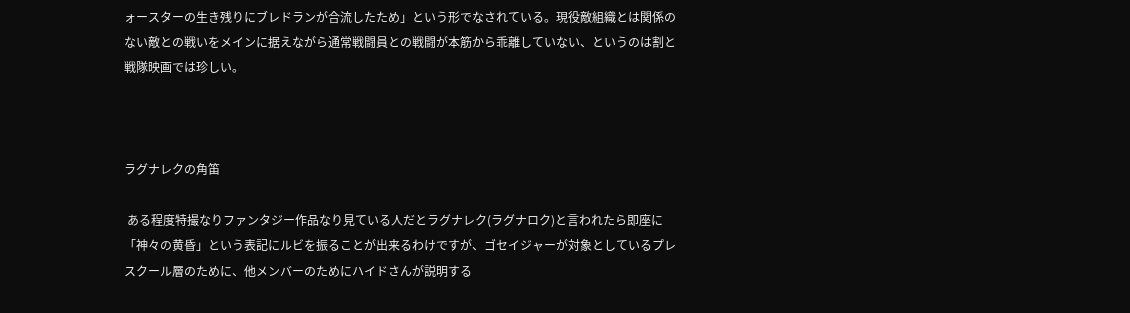ォースターの生き残りにブレドランが合流したため」という形でなされている。現役敵組織とは関係のない敵との戦いをメインに据えながら通常戦闘員との戦闘が本筋から乖離していない、というのは割と戦隊映画では珍しい。



ラグナレクの角笛

 ある程度特撮なりファンタジー作品なり見ている人だとラグナレク(ラグナロク)と言われたら即座に「神々の黄昏」という表記にルビを振ることが出来るわけですが、ゴセイジャーが対象としているプレスクール層のために、他メンバーのためにハイドさんが説明する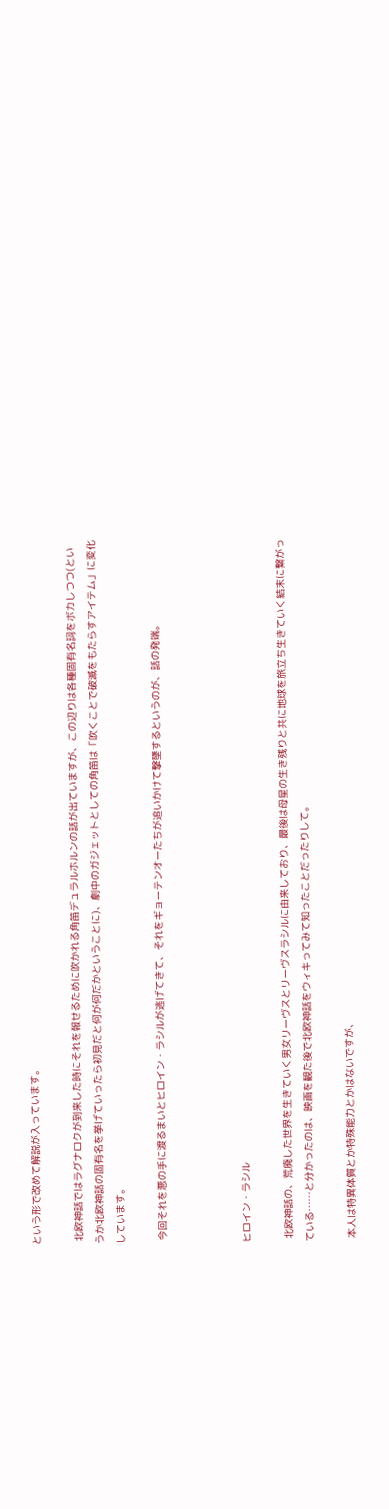という形で改めて解説が入っています。

 北欧神話ではラグナロクが到来した時にそれを報せるために吹かれる角笛デュラルホルンの話が出ていますが、この辺りは各種固有名詞をボカしつつ(というか北欧神話の固有名を挙げていったら初見だと何が何だかということに)、劇中のガジェットとしての角笛は「吹くことで破滅をもたらすアイテム」に変化しています。

 今回それを悪の手に渡るまいとヒロイン・ラシルが逃げてきて、それをギョーテンオーたちが追いかけて撃墜するというのが、話の発端。



ヒロイン・ラシル

 北欧神話の、荒廃した世界を生きていく男女リーヴスとリーヴスラシルに由来しており、最後は母星の生き残りと共に地球を旅立ち生きていく結末に繋がっている……と分かったのは、映画を観た後で北欧神話をウィキってみて知ったことだったりして。

 本人は特異体質とか特殊能力とかはないですが、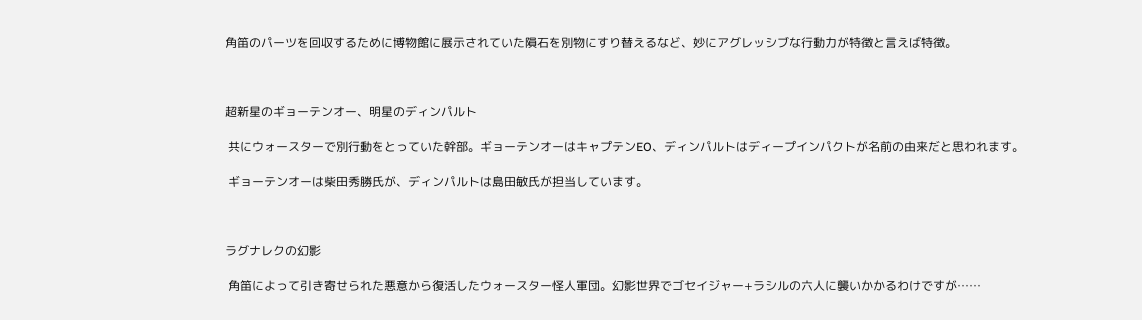角笛のパーツを回収するために博物館に展示されていた隕石を別物にすり替えるなど、妙にアグレッシブな行動力が特徴と言えば特徴。



超新星のギョーテンオー、明星のディンパルト

 共にウォースターで別行動をとっていた幹部。ギョーテンオーはキャプテンEO、ディンパルトはディープインパクトが名前の由来だと思われます。

 ギョーテンオーは柴田秀勝氏が、ディンパルトは島田敏氏が担当しています。



ラグナレクの幻影

 角笛によって引き寄せられた悪意から復活したウォースター怪人軍団。幻影世界でゴセイジャー+ラシルの六人に襲いかかるわけですが……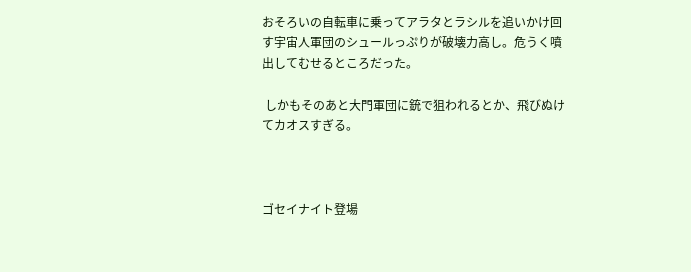おそろいの自転車に乗ってアラタとラシルを追いかけ回す宇宙人軍団のシュールっぷりが破壊力高し。危うく噴出してむせるところだった。

 しかもそのあと大門軍団に銃で狙われるとか、飛びぬけてカオスすぎる。



ゴセイナイト登場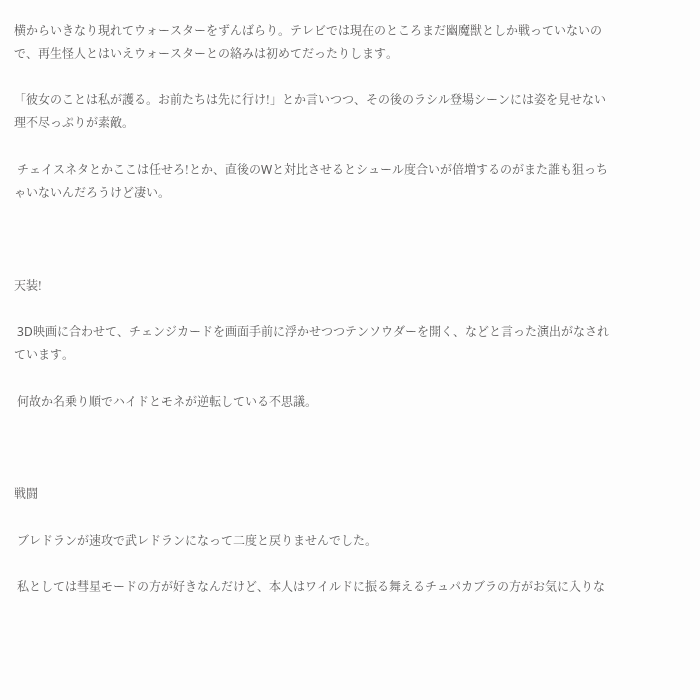横からいきなり現れてウォースターをずんばらり。テレビでは現在のところまだ幽魔獣としか戦っていないので、再生怪人とはいえウォースターとの絡みは初めてだったりします。

「彼女のことは私が護る。お前たちは先に行け!」とか言いつつ、その後のラシル登場シーンには姿を見せない理不尽っぷりが素敵。

 チェイスネタとかここは任せろ!とか、直後のWと対比させるとシュール度合いが倍増するのがまた誰も狙っちゃいないんだろうけど凄い。



天装!

 3D映画に合わせて、チェンジカードを画面手前に浮かせつつテンソウダーを開く、などと言った演出がなされています。

 何故か名乗り順でハイドとモネが逆転している不思議。



戦闘

 ブレドランが速攻で武レドランになって二度と戻りませんでした。

 私としては彗星モードの方が好きなんだけど、本人はワイルドに振る舞えるチュパカブラの方がお気に入りな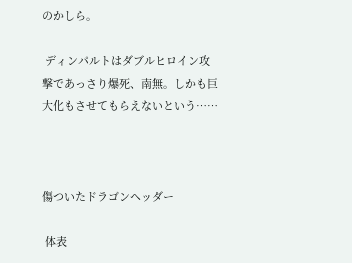のかしら。

 ディンパルトはダブルヒロイン攻撃であっさり爆死、南無。しかも巨大化もさせてもらえないという……



傷ついたドラゴンヘッダー

 体表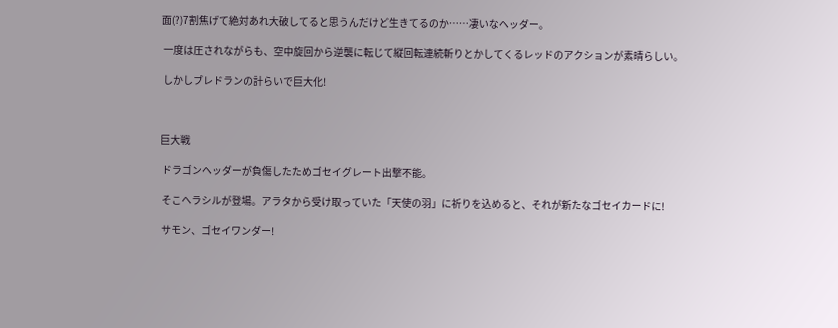面(?)7割焦げて絶対あれ大破してると思うんだけど生きてるのか……凄いなヘッダー。

 一度は圧されながらも、空中旋回から逆襲に転じて縦回転連続斬りとかしてくるレッドのアクションが素晴らしい。

 しかしブレドランの計らいで巨大化!



巨大戦

 ドラゴンヘッダーが負傷したためゴセイグレート出撃不能。

 そこへラシルが登場。アラタから受け取っていた「天使の羽」に祈りを込めると、それが新たなゴセイカードに!

 サモン、ゴセイワンダー!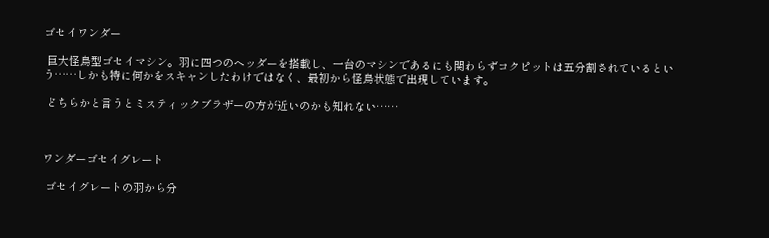ゴセイワンダー

 巨大怪鳥型ゴセイマシン。羽に四つのヘッダーを搭載し、一台のマシンであるにも関わらずコクピットは五分割されているという……しかも特に何かをスキャンしたわけではなく、最初から怪鳥状態で出現しています。

 どちらかと言うとミスティックブラザーの方が近いのかも知れない……



ワンダーゴセイグレート

 ゴセイグレートの羽から分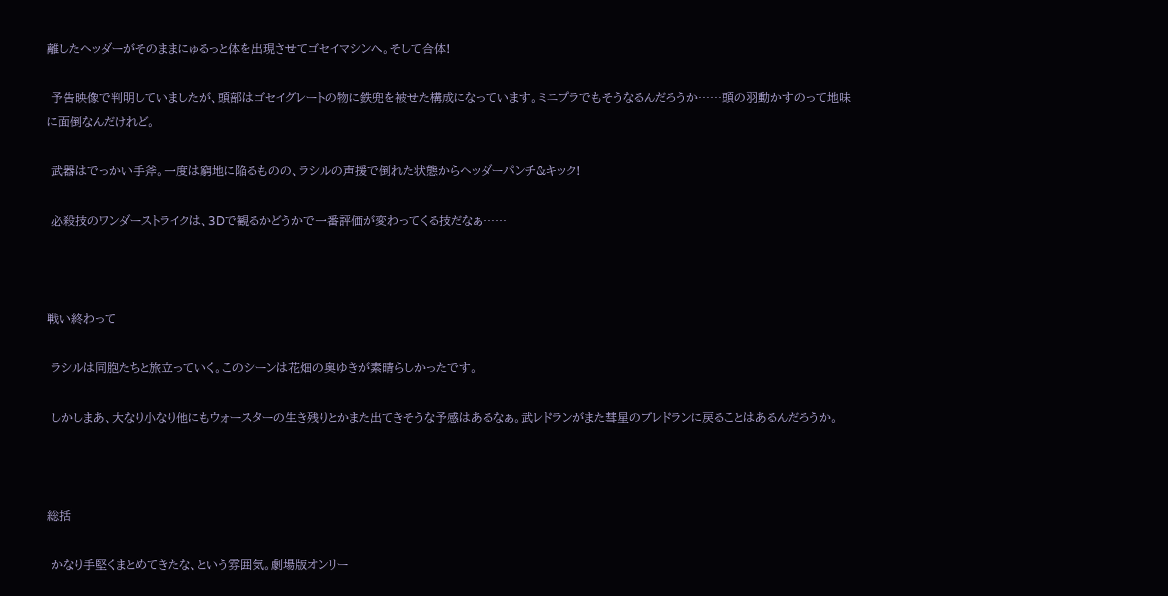離したヘッダーがそのままにゅるっと体を出現させてゴセイマシンへ。そして合体!

 予告映像で判明していましたが、頭部はゴセイグレートの物に鉄兜を被せた構成になっています。ミニプラでもそうなるんだろうか……頭の羽動かすのって地味に面倒なんだけれど。

 武器はでっかい手斧。一度は窮地に陥るものの、ラシルの声援で倒れた状態からヘッダーパンチ&キック!

 必殺技のワンダーストライクは、3Dで観るかどうかで一番評価が変わってくる技だなぁ……



戦い終わって

 ラシルは同胞たちと旅立っていく。このシーンは花畑の奥ゆきが素晴らしかったです。

 しかしまあ、大なり小なり他にもウォースターの生き残りとかまた出てきそうな予感はあるなぁ。武レドランがまた彗星のブレドランに戻ることはあるんだろうか。



総括

 かなり手堅くまとめてきたな、という雰囲気。劇場版オンリー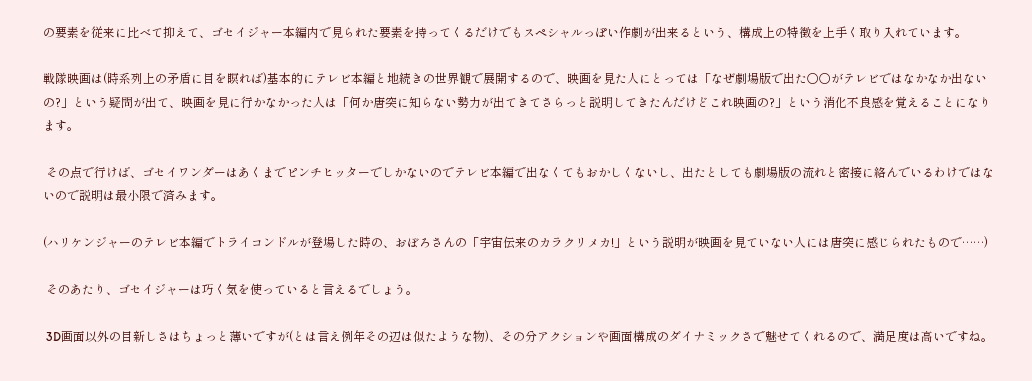の要素を従来に比べて抑えて、ゴセイジャー本編内で見られた要素を持ってくるだけでもスペシャルっぽい作劇が出来るという、構成上の特徴を上手く取り入れています。

戦隊映画は(時系列上の矛盾に目を瞑れば)基本的にテレビ本編と地続きの世界観で展開するので、映画を見た人にとっては「なぜ劇場版で出た○○がテレビではなかなか出ないの?」という疑問が出て、映画を見に行かなかった人は「何か唐突に知らない勢力が出てきてさらっと説明してきたんだけどこれ映画の?」という消化不良感を覚えることになります。

 その点で行けば、ゴセイワンダーはあくまでピンチヒッターでしかないのでテレビ本編で出なくてもおかしくないし、出たとしても劇場版の流れと密接に絡んでいるわけではないので説明は最小限で済みます。

(ハリケンジャーのテレビ本編でトライコンドルが登場した時の、おぼろさんの「宇宙伝来のカラクリメカ!」という説明が映画を見ていない人には唐突に感じられたもので……)

 そのあたり、ゴセイジャーは巧く気を使っていると言えるでしょう。

 3D画面以外の目新しさはちょっと薄いですが(とは言え例年その辺は似たような物)、その分アクションや画面構成のダイナミックさで魅せてくれるので、満足度は高いですね。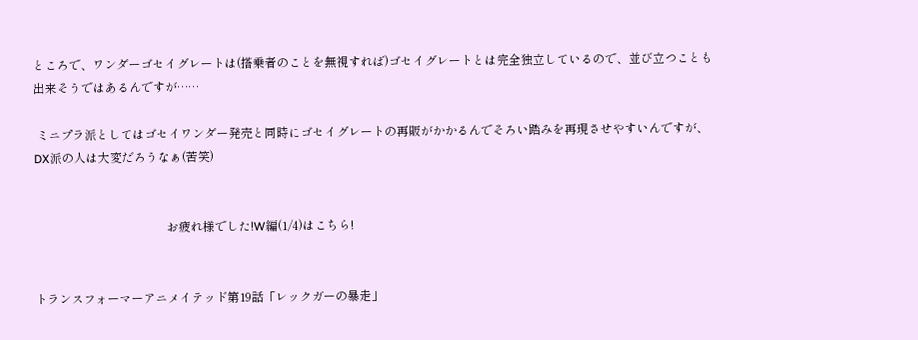ところで、ワンダーゴセイグレートは(搭乗者のことを無視すれば)ゴセイグレートとは完全独立しているので、並び立つことも出来そうではあるんですが……

 ミニプラ派としてはゴセイワンダー発売と同時にゴセイグレートの再販がかかるんでそろい踏みを再現させやすいんですが、DX派の人は大変だろうなぁ(苦笑)


                                            お疲れ様でした!W編(1/4)はこちら!


トランスフォーマーアニメイテッド第19話「レックガーの暴走」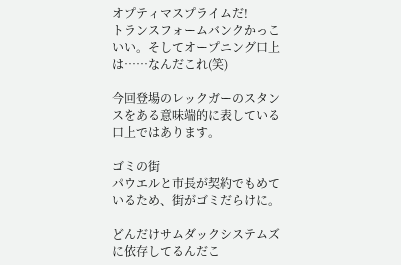オプティマスプライムだ!
トランスフォームバンクかっこいい。そしてオープニング口上は……なんだこれ(笑)

今回登場のレックガーのスタンスをある意味端的に表している口上ではあります。

ゴミの街
パウエルと市長が契約でもめているため、街がゴミだらけに。

どんだけサムダックシステムズに依存してるんだこ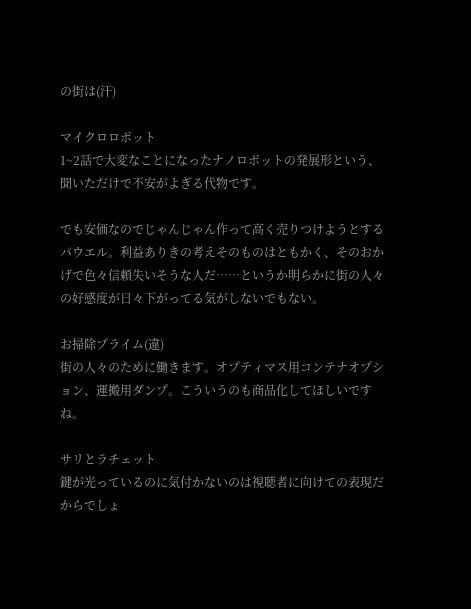の街は(汗)

マイクロロボット
1~2話で大変なことになったナノロボットの発展形という、聞いただけで不安がよぎる代物です。

でも安価なのでじゃんじゃん作って高く売りつけようとするパウエル。利益ありきの考えそのものはともかく、そのおかげで色々信頼失いそうな人だ……というか明らかに街の人々の好感度が日々下がってる気がしないでもない。

お掃除プライム(違)
街の人々のために働きます。オプティマス用コンテナオプション、運搬用ダンプ。こういうのも商品化してほしいですね。

サリとラチェット
鍵が光っているのに気付かないのは視聴者に向けての表現だからでしょ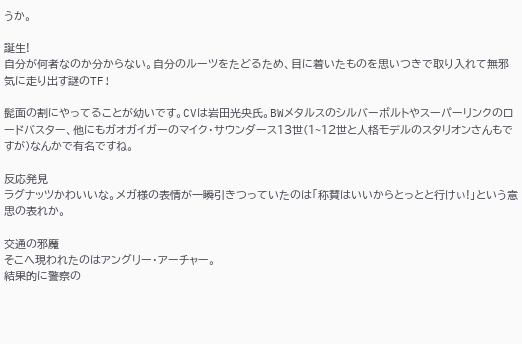うか。

誕生!
自分が何者なのか分からない。自分のルーツをたどるため、目に着いたものを思いつきで取り入れて無邪気に走り出す謎のTF!

髭面の割にやってることが幼いです。CVは岩田光央氏。BWメタルスのシルバーボルトやスーパーリンクのロードバスター、他にもガオガイガーのマイク・サウンダース13世(1~12世と人格モデルのスタリオンさんもですが)なんかで有名ですね。

反応発見
ラグナッツかわいいな。メガ様の表情が一瞬引きつっていたのは「称賛はいいからとっとと行けぃ!」という意思の表れか。

交通の邪魔
そこへ現われたのはアングリー・アーチャー。
結果的に警察の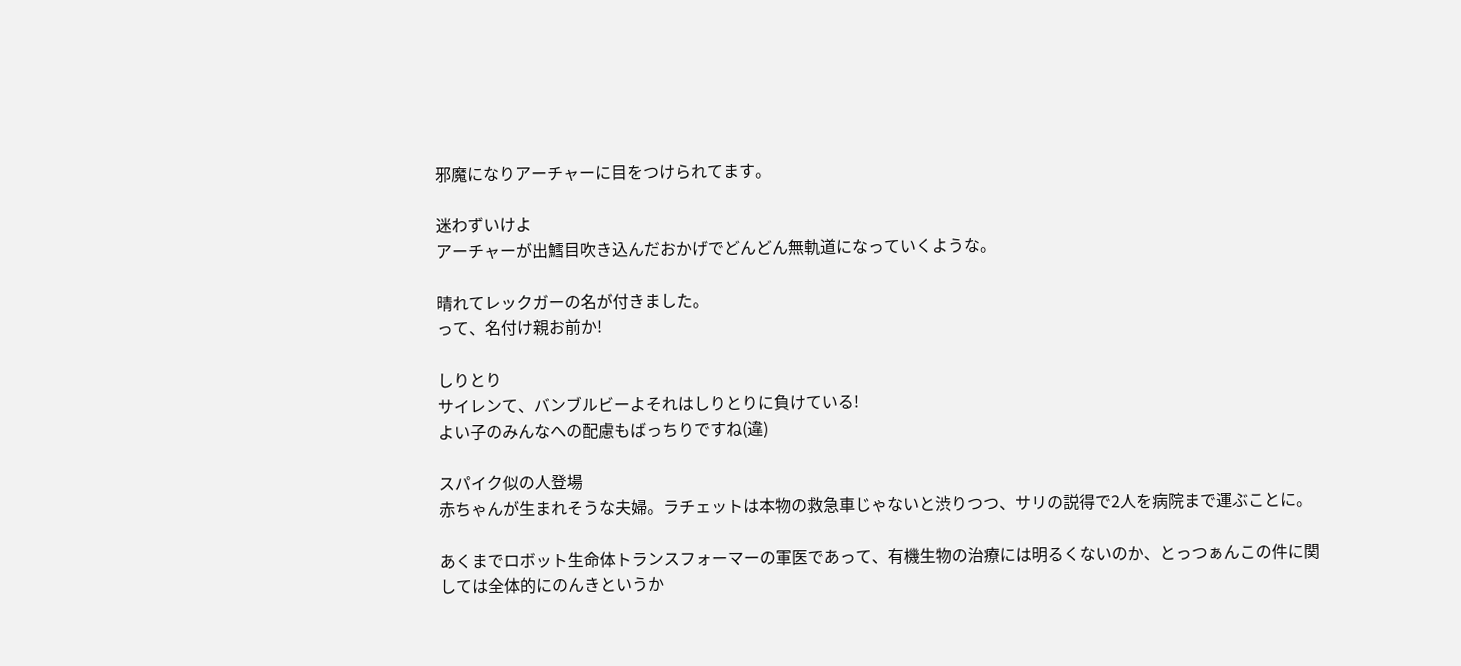邪魔になりアーチャーに目をつけられてます。

迷わずいけよ
アーチャーが出鱈目吹き込んだおかげでどんどん無軌道になっていくような。

晴れてレックガーの名が付きました。
って、名付け親お前か!

しりとり
サイレンて、バンブルビーよそれはしりとりに負けている!
よい子のみんなへの配慮もばっちりですね(違)

スパイク似の人登場
赤ちゃんが生まれそうな夫婦。ラチェットは本物の救急車じゃないと渋りつつ、サリの説得で2人を病院まで運ぶことに。

あくまでロボット生命体トランスフォーマーの軍医であって、有機生物の治療には明るくないのか、とっつぁんこの件に関しては全体的にのんきというか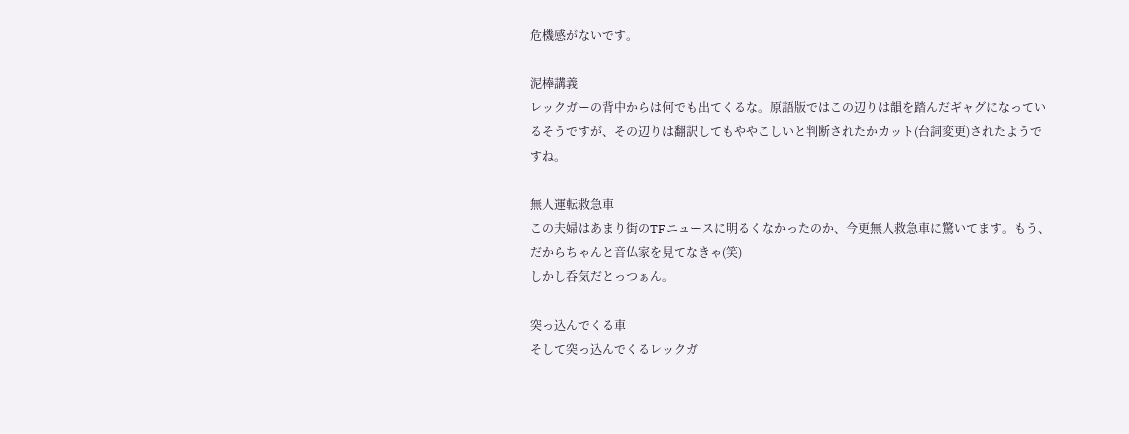危機感がないです。

泥棒講義
レックガーの背中からは何でも出てくるな。原語版ではこの辺りは韻を踏んだギャグになっているそうですが、その辺りは翻訳してもややこしいと判断されたかカット(台詞変更)されたようですね。

無人運転救急車
この夫婦はあまり街のTFニュースに明るくなかったのか、今更無人救急車に驚いてます。もう、だからちゃんと音仏家を見てなきゃ(笑)
しかし呑気だとっつぁん。

突っ込んでくる車
そして突っ込んでくるレックガ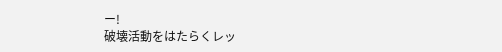ー!
破壊活動をはたらくレッ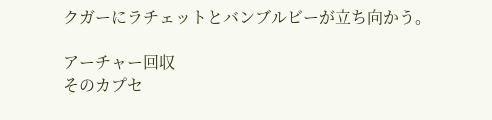クガーにラチェットとバンブルビーが立ち向かう。

アーチャー回収
そのカプセ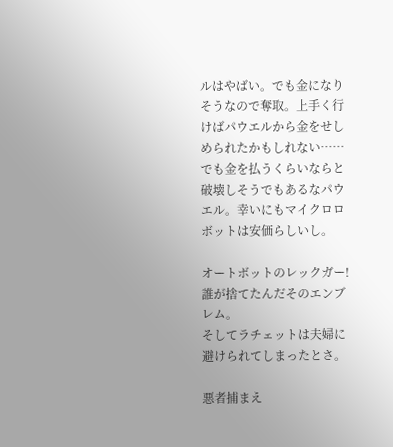ルはやばい。でも金になりそうなので奪取。上手く行けばパウエルから金をせしめられたかもしれない……でも金を払うくらいならと破壊しそうでもあるなパウエル。幸いにもマイクロロボットは安価らしいし。

オートボットのレックガー!
誰が捨てたんだそのエンブレム。
そしてラチェットは夫婦に避けられてしまったとさ。

悪者捕まえ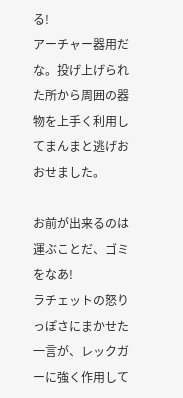る!
アーチャー器用だな。投げ上げられた所から周囲の器物を上手く利用してまんまと逃げおおせました。

お前が出来るのは運ぶことだ、ゴミをなあ!
ラチェットの怒りっぽさにまかせた一言が、レックガーに強く作用して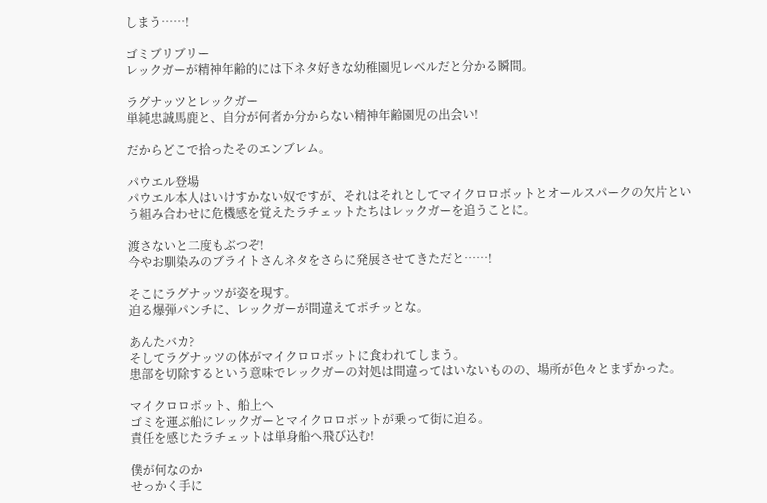しまう……!

ゴミブリブリー
レックガーが精神年齢的には下ネタ好きな幼稚園児レベルだと分かる瞬間。

ラグナッツとレックガー
単純忠誠馬鹿と、自分が何者か分からない精神年齢園児の出会い!

だからどこで拾ったそのエンブレム。

パウエル登場
パウエル本人はいけすかない奴ですが、それはそれとしてマイクロロボットとオールスパークの欠片という組み合わせに危機感を覚えたラチェットたちはレックガーを追うことに。

渡さないと二度もぶつぞ!
今やお馴染みのブライトさんネタをさらに発展させてきただと……!

そこにラグナッツが姿を現す。
迫る爆弾パンチに、レックガーが間違えてポチッとな。

あんたバカ?
そしてラグナッツの体がマイクロロボットに食われてしまう。
患部を切除するという意味でレックガーの対処は間違ってはいないものの、場所が色々とまずかった。

マイクロロボット、船上へ
ゴミを運ぶ船にレックガーとマイクロロボットが乗って街に迫る。
責任を感じたラチェットは単身船へ飛び込む!

僕が何なのか
せっかく手に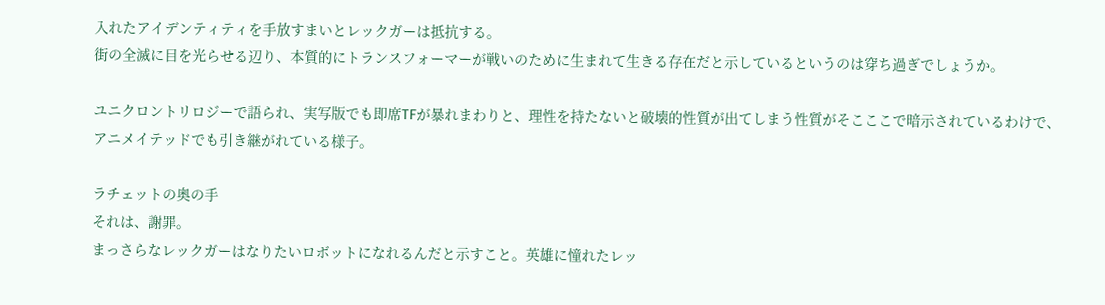入れたアイデンティティを手放すまいとレックガーは抵抗する。
街の全滅に目を光らせる辺り、本質的にトランスフォーマーが戦いのために生まれて生きる存在だと示しているというのは穿ち過ぎでしょうか。

ユニクロントリロジーで語られ、実写版でも即席TFが暴れまわりと、理性を持たないと破壊的性質が出てしまう性質がそこここで暗示されているわけで、アニメイテッドでも引き継がれている様子。

ラチェットの奥の手
それは、謝罪。
まっさらなレックガーはなりたいロボットになれるんだと示すこと。英雄に憧れたレッ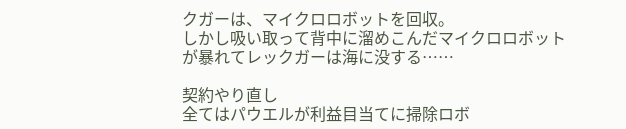クガーは、マイクロロボットを回収。
しかし吸い取って背中に溜めこんだマイクロロボットが暴れてレックガーは海に没する……

契約やり直し
全てはパウエルが利益目当てに掃除ロボ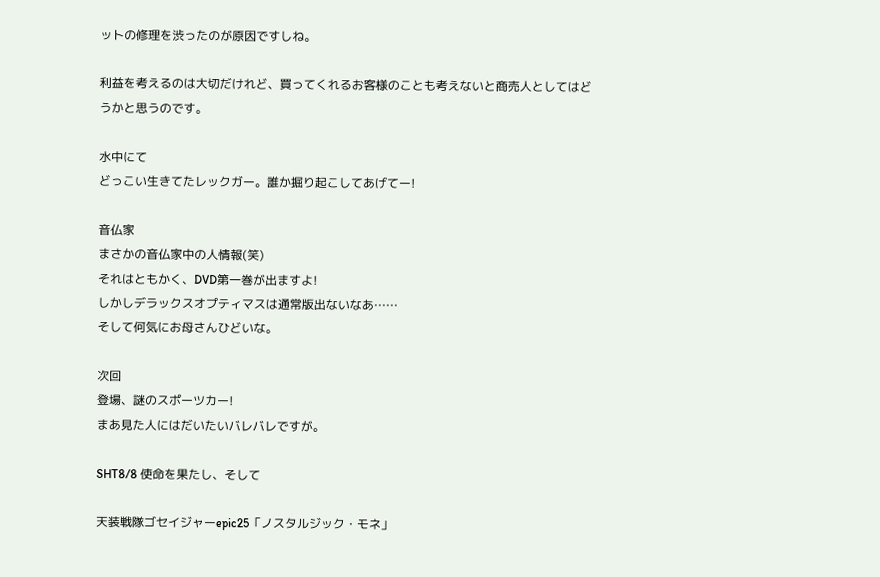ットの修理を渋ったのが原因ですしね。

利益を考えるのは大切だけれど、買ってくれるお客様のことも考えないと商売人としてはどうかと思うのです。

水中にて
どっこい生きてたレックガー。誰か掘り起こしてあげてー!

音仏家
まさかの音仏家中の人情報(笑)
それはともかく、DVD第一巻が出ますよ!
しかしデラックスオプティマスは通常版出ないなあ……
そして何気にお母さんひどいな。

次回
登場、謎のスポーツカー!
まあ見た人にはだいたいバレバレですが。

SHT8/8 使命を果たし、そして

天装戦隊ゴセイジャーepic25「ノスタルジック・モネ」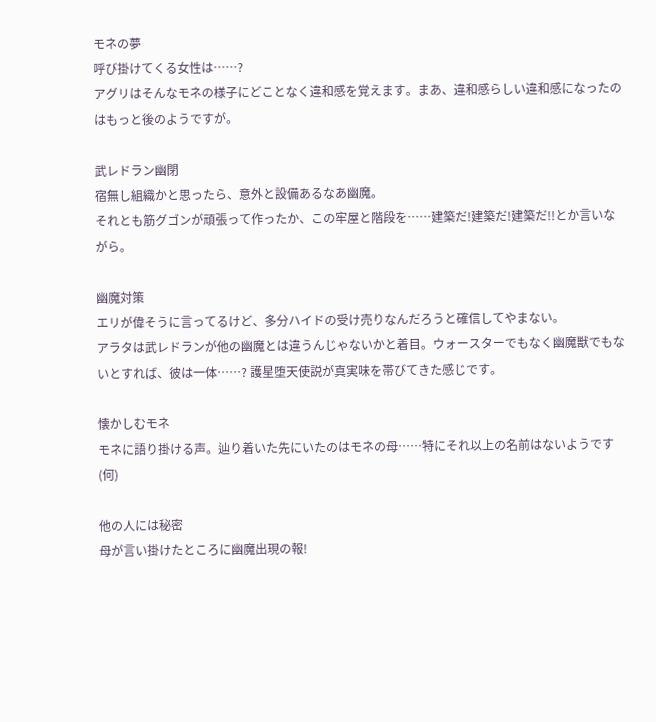モネの夢
呼び掛けてくる女性は……?
アグリはそんなモネの様子にどことなく違和感を覚えます。まあ、違和感らしい違和感になったのはもっと後のようですが。

武レドラン幽閉
宿無し組織かと思ったら、意外と設備あるなあ幽魔。
それとも筋グゴンが頑張って作ったか、この牢屋と階段を……建築だ!建築だ!建築だ!!とか言いながら。

幽魔対策
エリが偉そうに言ってるけど、多分ハイドの受け売りなんだろうと確信してやまない。
アラタは武レドランが他の幽魔とは違うんじゃないかと着目。ウォースターでもなく幽魔獣でもないとすれば、彼は一体……? 護星堕天使説が真実味を帯びてきた感じです。

懐かしむモネ
モネに語り掛ける声。辿り着いた先にいたのはモネの母……特にそれ以上の名前はないようです(何)

他の人には秘密
母が言い掛けたところに幽魔出現の報!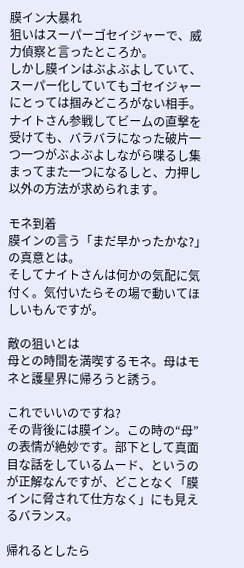膜イン大暴れ
狙いはスーパーゴセイジャーで、威力偵察と言ったところか。
しかし膜インはぶよぶよしていて、スーパー化していてもゴセイジャーにとっては掴みどころがない相手。
ナイトさん参戦してビームの直撃を受けても、バラバラになった破片一つ一つがぶよぶよしながら喋るし集まってまた一つになるしと、力押し以外の方法が求められます。

モネ到着
膜インの言う「まだ早かったかな?」の真意とは。
そしてナイトさんは何かの気配に気付く。気付いたらその場で動いてほしいもんですが。

敵の狙いとは
母との時間を満喫するモネ。母はモネと護星界に帰ろうと誘う。

これでいいのですね?
その背後には膜イン。この時の“母”の表情が絶妙です。部下として真面目な話をしているムード、というのが正解なんですが、どことなく「膜インに脅されて仕方なく」にも見えるバランス。

帰れるとしたら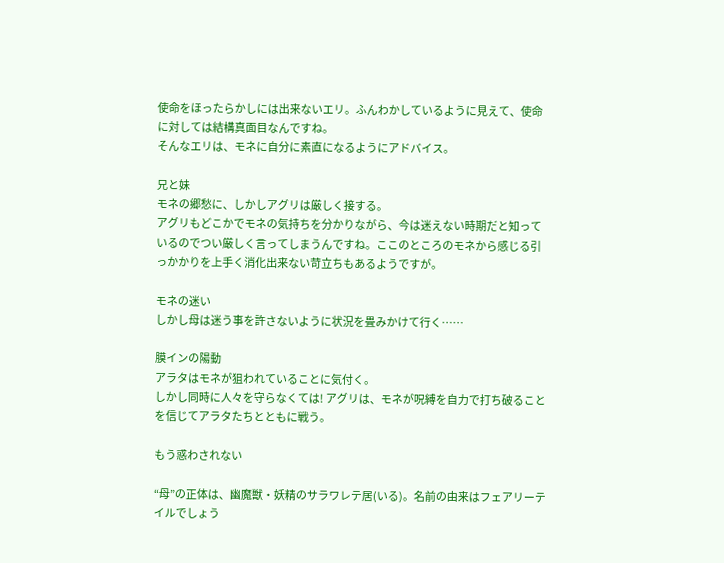使命をほったらかしには出来ないエリ。ふんわかしているように見えて、使命に対しては結構真面目なんですね。
そんなエリは、モネに自分に素直になるようにアドバイス。

兄と妹
モネの郷愁に、しかしアグリは厳しく接する。
アグリもどこかでモネの気持ちを分かりながら、今は迷えない時期だと知っているのでつい厳しく言ってしまうんですね。ここのところのモネから感じる引っかかりを上手く消化出来ない苛立ちもあるようですが。

モネの迷い
しかし母は迷う事を許さないように状況を畳みかけて行く……

膜インの陽動
アラタはモネが狙われていることに気付く。
しかし同時に人々を守らなくては! アグリは、モネが呪縛を自力で打ち破ることを信じてアラタたちとともに戦う。

もう惑わされない

“母”の正体は、幽魔獣・妖精のサラワレテ居(いる)。名前の由来はフェアリーテイルでしょう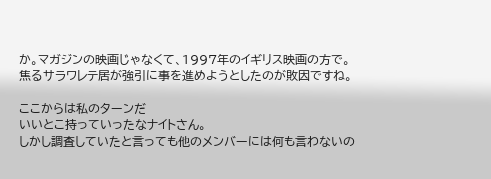か。マガジンの映画じゃなくて、1997年のイギリス映画の方で。
焦るサラワレテ居が強引に事を進めようとしたのが敗因ですね。

ここからは私のターンだ
いいとこ持っていったなナイトさん。
しかし調査していたと言っても他のメンバーには何も言わないの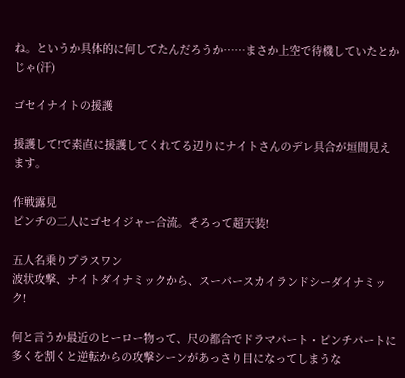ね。というか具体的に何してたんだろうか……まさか上空で待機していたとかじゃ(汗)

ゴセイナイトの援護

援護して!で素直に援護してくれてる辺りにナイトさんのデレ具合が垣間見えます。

作戦露見
ピンチの二人にゴセイジャー合流。そろって超天装!

五人名乗りプラスワン
波状攻撃、ナイトダイナミックから、スーパースカイランドシーダイナミック!

何と言うか最近のヒーロー物って、尺の都合でドラマパート・ピンチパートに多くを割くと逆転からの攻撃シーンがあっさり目になってしまうな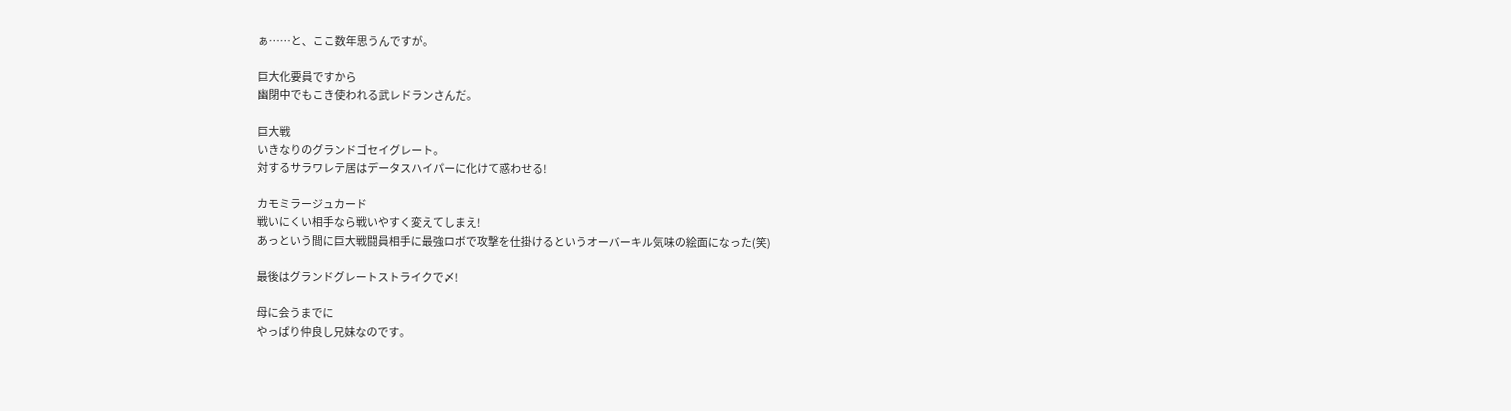ぁ……と、ここ数年思うんですが。

巨大化要員ですから
幽閉中でもこき使われる武レドランさんだ。

巨大戦
いきなりのグランドゴセイグレート。
対するサラワレテ居はデータスハイパーに化けて惑わせる!

カモミラージュカード
戦いにくい相手なら戦いやすく変えてしまえ!
あっという間に巨大戦闘員相手に最強ロボで攻撃を仕掛けるというオーバーキル気味の絵面になった(笑)

最後はグランドグレートストライクで〆!

母に会うまでに
やっぱり仲良し兄妹なのです。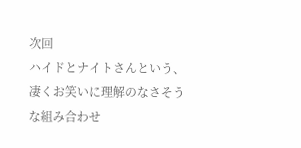次回
ハイドとナイトさんという、凄くお笑いに理解のなさそうな組み合わせ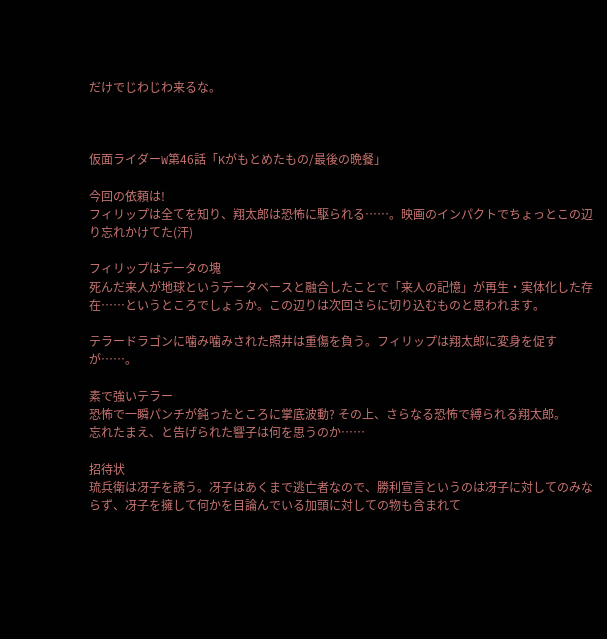だけでじわじわ来るな。



仮面ライダーW第46話「Kがもとめたもの/最後の晩餐」

今回の依頼は!
フィリップは全てを知り、翔太郎は恐怖に駆られる……。映画のインパクトでちょっとこの辺り忘れかけてた(汗)

フィリップはデータの塊
死んだ来人が地球というデータベースと融合したことで「来人の記憶」が再生・実体化した存在……というところでしょうか。この辺りは次回さらに切り込むものと思われます。

テラードラゴンに噛み噛みされた照井は重傷を負う。フィリップは翔太郎に変身を促すが……。

素で強いテラー
恐怖で一瞬パンチが鈍ったところに掌底波動? その上、さらなる恐怖で縛られる翔太郎。
忘れたまえ、と告げられた響子は何を思うのか……

招待状
琉兵衛は冴子を誘う。冴子はあくまで逃亡者なので、勝利宣言というのは冴子に対してのみならず、冴子を擁して何かを目論んでいる加頭に対しての物も含まれて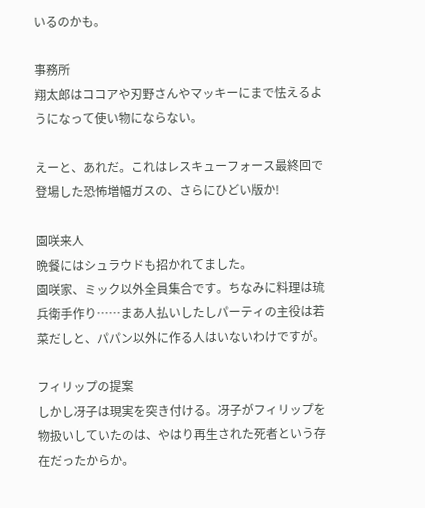いるのかも。

事務所
翔太郎はココアや刃野さんやマッキーにまで怯えるようになって使い物にならない。

えーと、あれだ。これはレスキューフォース最終回で登場した恐怖増幅ガスの、さらにひどい版か!

園咲来人
晩餐にはシュラウドも招かれてました。
園咲家、ミック以外全員集合です。ちなみに料理は琉兵衛手作り……まあ人払いしたしパーティの主役は若菜だしと、パパン以外に作る人はいないわけですが。

フィリップの提案
しかし冴子は現実を突き付ける。冴子がフィリップを物扱いしていたのは、やはり再生された死者という存在だったからか。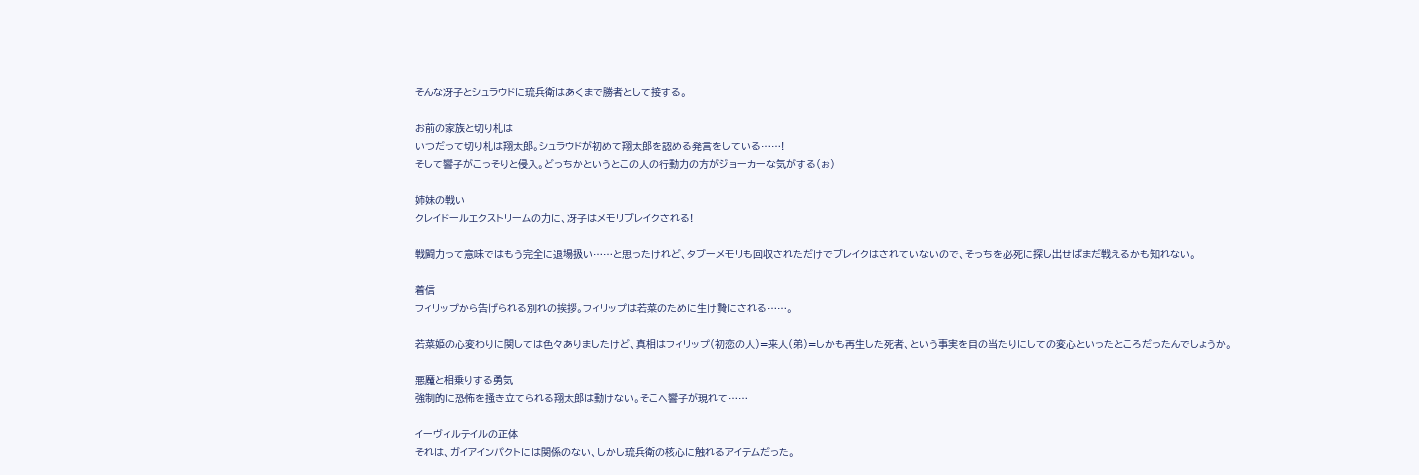そんな冴子とシュラウドに琉兵衛はあくまで勝者として接する。

お前の家族と切り札は
いつだって切り札は翔太郎。シュラウドが初めて翔太郎を認める発言をしている……!
そして響子がこっそりと侵入。どっちかというとこの人の行動力の方がジョーカーな気がする(ぉ)

姉妹の戦い
クレイドールエクストリームの力に、冴子はメモリブレイクされる!

戦闘力って意味ではもう完全に退場扱い……と思ったけれど、タブーメモリも回収されただけでブレイクはされていないので、そっちを必死に探し出せばまだ戦えるかも知れない。

着信
フィリップから告げられる別れの挨拶。フィリップは若菜のために生け贄にされる……。

若菜姫の心変わりに関しては色々ありましたけど、真相はフィリップ(初恋の人)=来人(弟)=しかも再生した死者、という事実を目の当たりにしての変心といったところだったんでしょうか。

悪魔と相乗りする勇気
強制的に恐怖を掻き立てられる翔太郎は動けない。そこへ響子が現れて……

イーヴィルテイルの正体
それは、ガイアインパクトには関係のない、しかし琉兵衛の核心に触れるアイテムだった。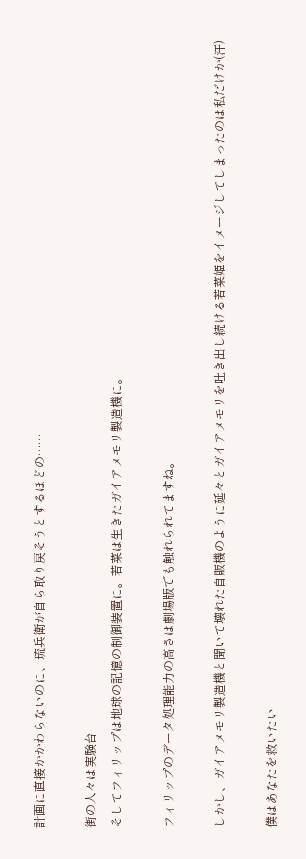計画に直接かかわらないのに、琉兵衛が自ら取り戻そうとするほどの……

街の人々は実験台
そしてフィリップは地球の記憶の制御装置に。若菜は生きたガイアメモリ製造機に。

フィリップのデータ処理能力の高さは劇場版でも触れられてますね。

しかし、ガイアメモリ製造機と聞いて壊れた自販機のように延々とガイアメモリを吐き出し続ける若菜姫をイメージしてしまったのは私だけか(汗)

僕はあなたを救いたい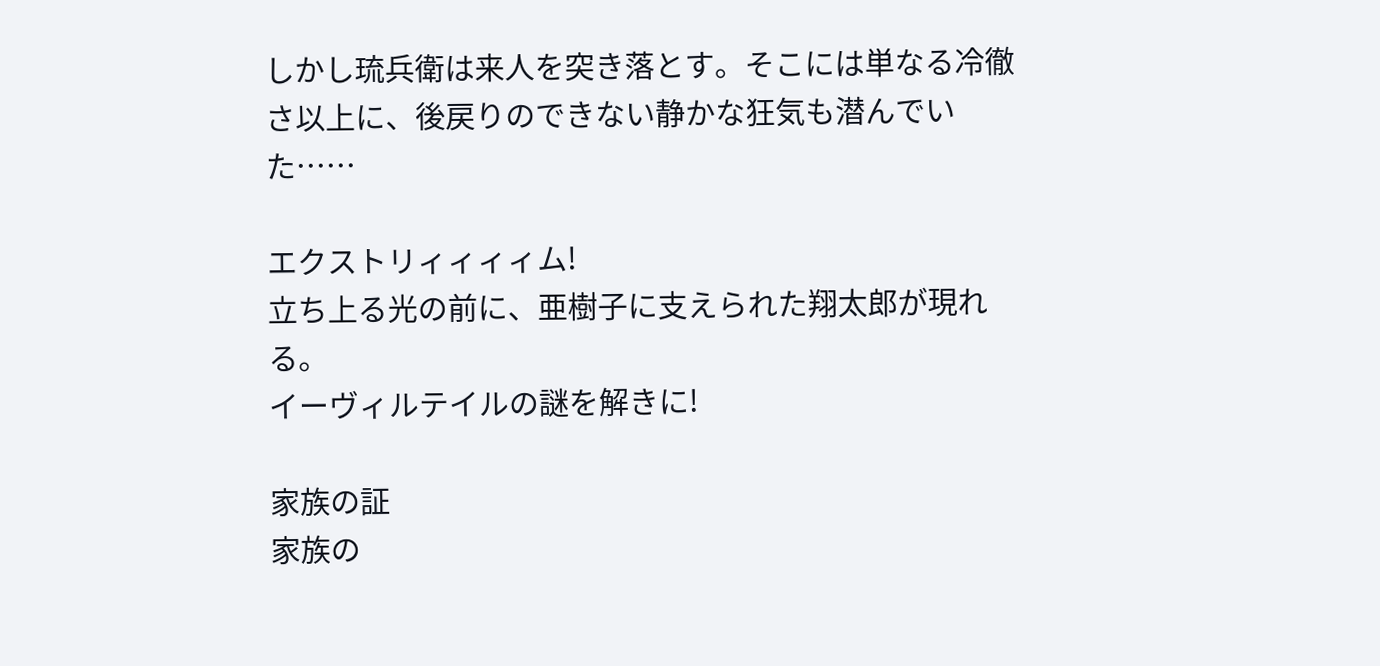しかし琉兵衛は来人を突き落とす。そこには単なる冷徹さ以上に、後戻りのできない静かな狂気も潜んでいた……

エクストリィィィィム!
立ち上る光の前に、亜樹子に支えられた翔太郎が現れる。
イーヴィルテイルの謎を解きに!

家族の証
家族の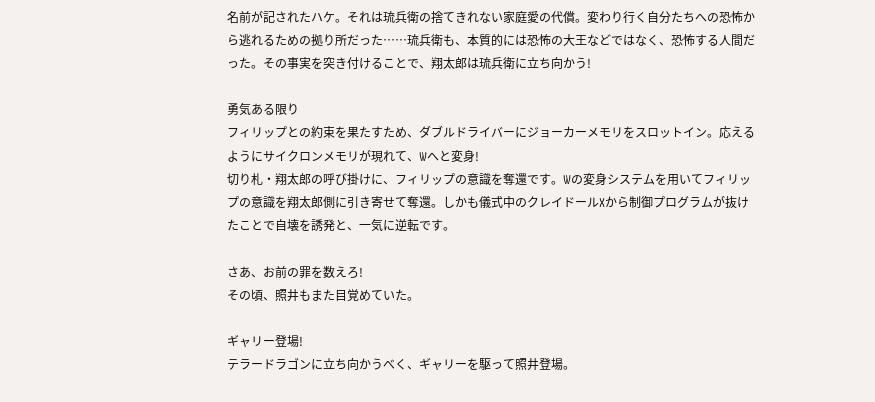名前が記されたハケ。それは琉兵衛の捨てきれない家庭愛の代償。変わり行く自分たちへの恐怖から逃れるための拠り所だった……琉兵衛も、本質的には恐怖の大王などではなく、恐怖する人間だった。その事実を突き付けることで、翔太郎は琉兵衛に立ち向かう!

勇気ある限り
フィリップとの約束を果たすため、ダブルドライバーにジョーカーメモリをスロットイン。応えるようにサイクロンメモリが現れて、Wへと変身!
切り札・翔太郎の呼び掛けに、フィリップの意識を奪還です。Wの変身システムを用いてフィリップの意識を翔太郎側に引き寄せて奪還。しかも儀式中のクレイドールXから制御プログラムが抜けたことで自壊を誘発と、一気に逆転です。

さあ、お前の罪を数えろ!
その頃、照井もまた目覚めていた。

ギャリー登場!
テラードラゴンに立ち向かうべく、ギャリーを駆って照井登場。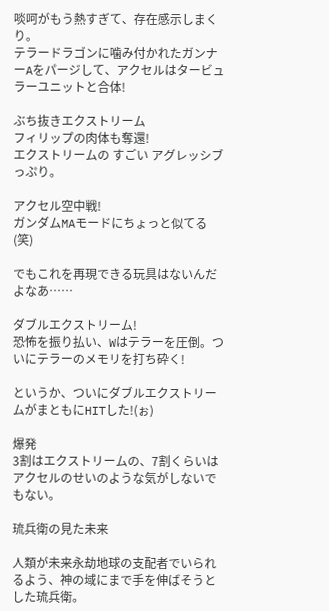啖呵がもう熱すぎて、存在感示しまくり。
テラードラゴンに噛み付かれたガンナーAをパージして、アクセルはタービュラーユニットと合体!

ぶち抜きエクストリーム
フィリップの肉体も奪還!
エクストリームの すごい アグレッシブっぷり。

アクセル空中戦!
ガンダムMAモードにちょっと似てる(笑)

でもこれを再現できる玩具はないんだよなあ……

ダブルエクストリーム!
恐怖を振り払い、Wはテラーを圧倒。ついにテラーのメモリを打ち砕く!

というか、ついにダブルエクストリームがまともにHITした!(ぉ)

爆発
3割はエクストリームの、7割くらいはアクセルのせいのような気がしないでもない。

琉兵衛の見た未来

人類が未来永劫地球の支配者でいられるよう、神の域にまで手を伸ばそうとした琉兵衛。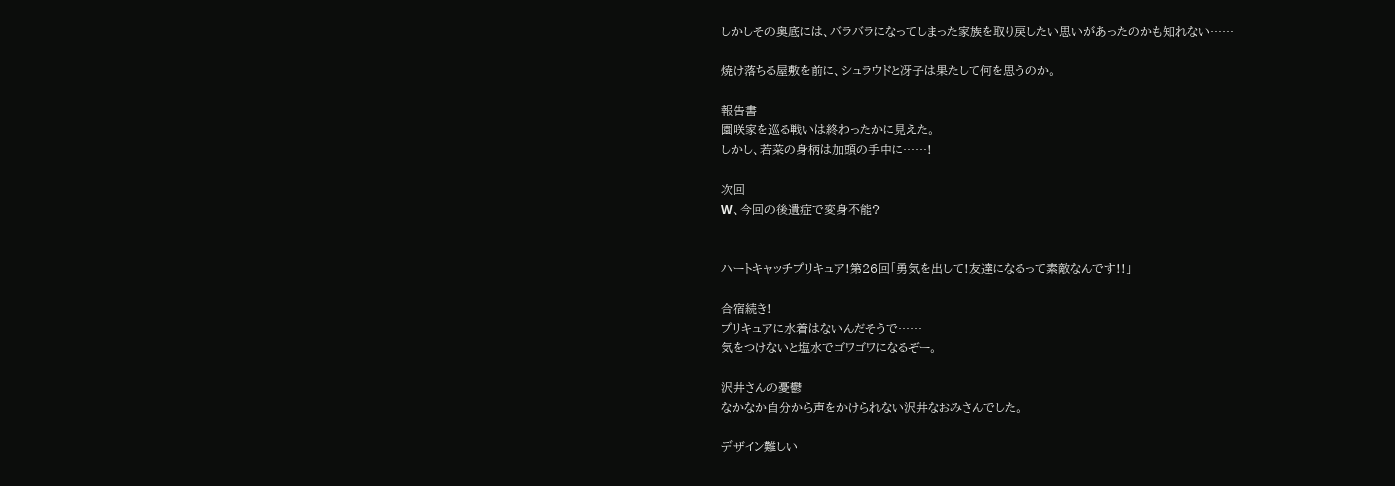しかしその奥底には、バラバラになってしまった家族を取り戻したい思いがあったのかも知れない……

焼け落ちる屋敷を前に、シュラウドと冴子は果たして何を思うのか。

報告書
園咲家を巡る戦いは終わったかに見えた。
しかし、若菜の身柄は加頭の手中に……!

次回
W、今回の後遺症で変身不能?


ハートキャッチプリキュア!第26回「勇気を出して!友達になるって素敵なんです!!」

合宿続き!
プリキュアに水着はないんだそうで……
気をつけないと塩水でゴワゴワになるぞー。

沢井さんの憂鬱
なかなか自分から声をかけられない沢井なおみさんでした。

デザイン難しい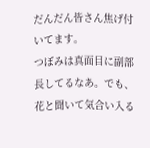だんだん皆さん焦げ付いてます。
つぼみは真面目に副部長してるなあ。でも、花と聞いて気合い入る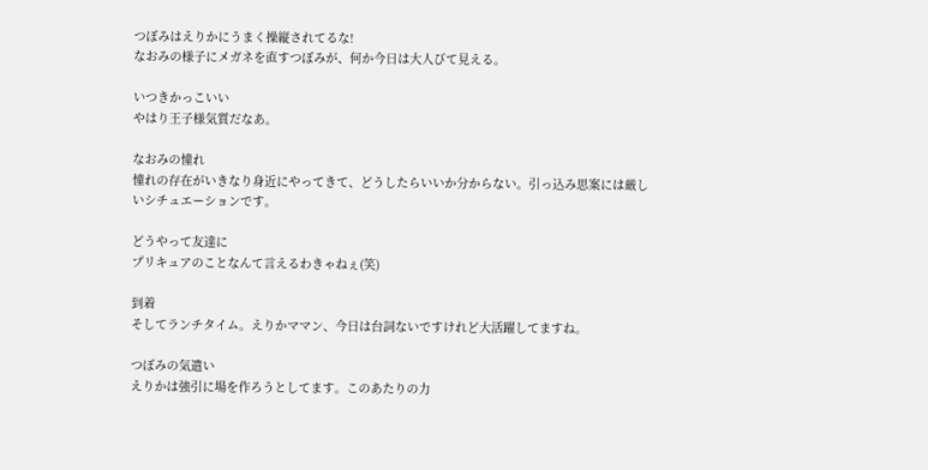つぼみはえりかにうまく操縦されてるな!
なおみの様子にメガネを直すつぼみが、何か今日は大人びて見える。

いつきかっこいい
やはり王子様気質だなあ。

なおみの憧れ
憧れの存在がいきなり身近にやってきて、どうしたらいいか分からない。引っ込み思案には厳しいシチュエーションです。

どうやって友達に
プリキュアのことなんて言えるわきゃねぇ(笑)

到着
そしてランチタイム。えりかママン、今日は台詞ないですけれど大活躍してますね。

つぼみの気遣い
えりかは強引に場を作ろうとしてます。このあたりの力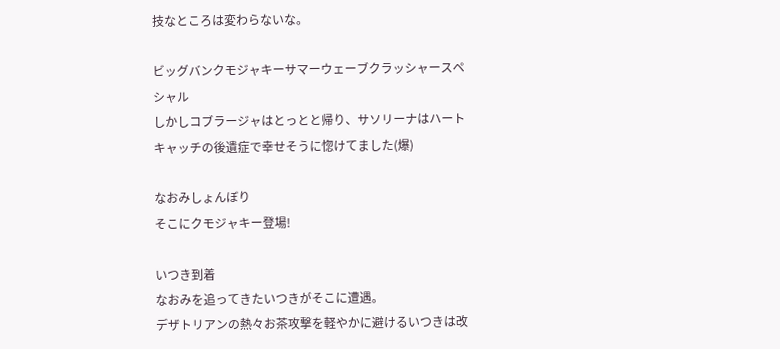技なところは変わらないな。

ビッグバンクモジャキーサマーウェーブクラッシャースペシャル
しかしコブラージャはとっとと帰り、サソリーナはハートキャッチの後遺症で幸せそうに惚けてました(爆)

なおみしょんぼり
そこにクモジャキー登場!

いつき到着
なおみを追ってきたいつきがそこに遭遇。
デザトリアンの熱々お茶攻撃を軽やかに避けるいつきは改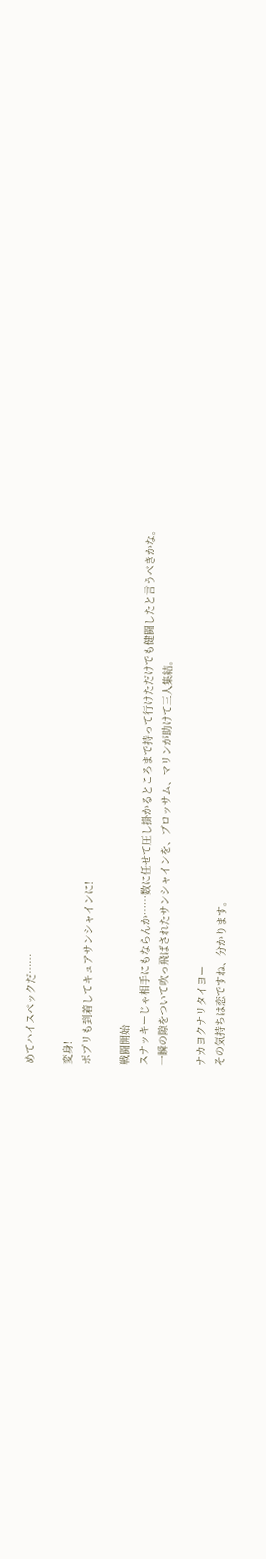めてハイスペックだ……

変身!
ポプリも到着してキュアサンシャインに!

戦闘開始
スナッキーじゃ相手にもならんか……数に任せて圧し掛かるところまで持って行けただけでも健闘したと言うべきかな。
一瞬の隙をついて吹っ飛ばされたサンシャインを、ブロッサム、マリンが助けて三人集結。

ナカヨクナリタイヨー
その気持ちは恋ですね、分かります。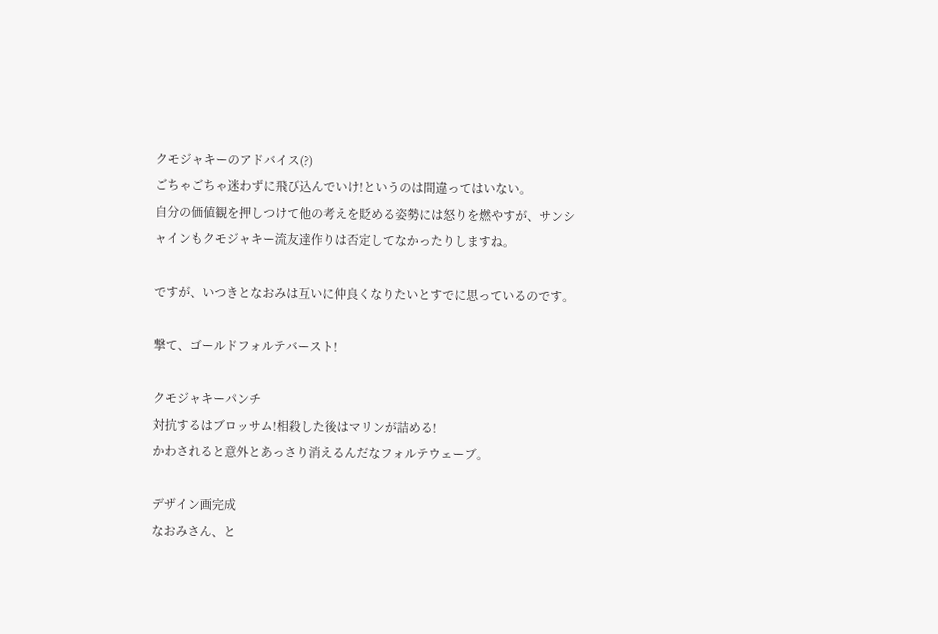クモジャキーのアドバイス(?)
ごちゃごちゃ迷わずに飛び込んでいけ!というのは間違ってはいない。
自分の価値観を押しつけて他の考えを貶める姿勢には怒りを燃やすが、サンシャインもクモジャキー流友達作りは否定してなかったりしますね。

ですが、いつきとなおみは互いに仲良くなりたいとすでに思っているのです。

撃て、ゴールドフォルテバースト!

クモジャキーパンチ
対抗するはブロッサム!相殺した後はマリンが詰める!
かわされると意外とあっさり消えるんだなフォルテウェーブ。

デザイン画完成
なおみさん、と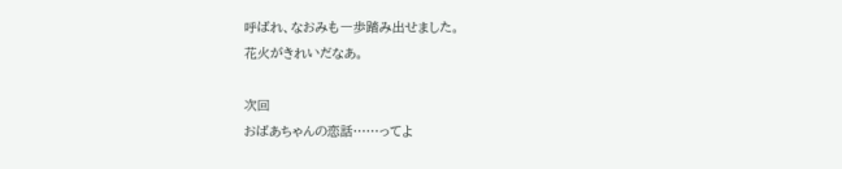呼ばれ、なおみも一歩踏み出せました。
花火がきれいだなあ。

次回
おばあちゃんの恋話……ってよ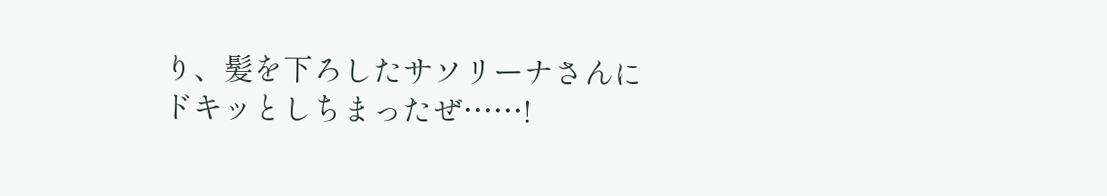り、髪を下ろしたサソリーナさんにドキッとしちまったぜ……!